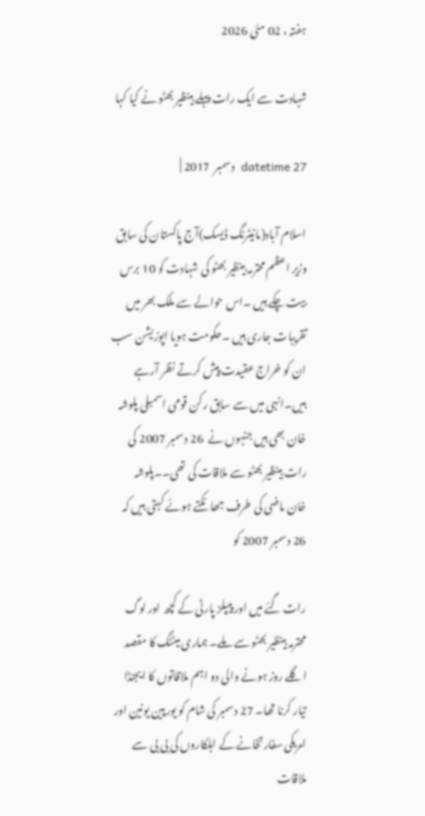ہفتہ ، 02 مئی 2026

شہادت سے ایک رات پہلے بینظیر بھٹو نے کیا کہا

datetime 27  دسمبر  2017 |

اسلام آباد(مانیٹرنگ ڈیسک)آج پاکستان کی سابق وزیر اعظم محترمہ بینظیر بھٹو کی شہادت کو 10 برس بیت چکے ہیں ۔اس حوالے سے ملک بھر میں تقریبات جاری ہیں ۔حکومت ہویا اپوزیشن سب ان کو خراج عقیدت پیش کرتے نظر آرہے ہیں۔انہی میں سے سابق رکن قومی اسمبلی پلوشہ خان بھی ہیں جنہوں نے  26 دسمبر 2007 کی رات بینظیر بھٹو سے ملاقات کی تھی۔۔پلوشہ خان ماضی کی طرف جھانکتے ہوئے کہتی ہیں کہ 26 دسمبر 2007 کو

رات گئے میں اور پیپلز پارٹی کے کچھ اور لوگ محترمہ بینظیر بھٹو سے ملے۔ ہماری میٹنگ کا مقصد اگلے روز ہونے والی دو اہم ملاقاتوں کا ایجنڈا تیار کرنا تھا۔ 27 دسمبر کی شام کو یورپین یونین اور امریکی سفارتخانے کے اہلکاروں کی بی بی سے ملاقات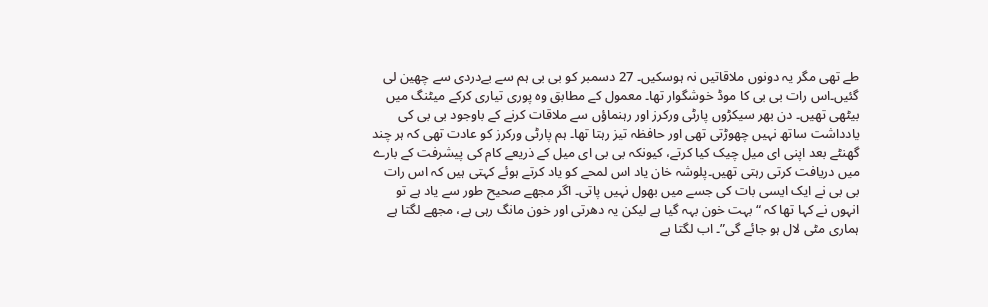طے تھی مگر یہ دونوں ملاقاتیں نہ ہوسکیں۔ 27 دسمبر کو بی بی ہم سے بےدردی سے چھین لی گئیں۔اس رات بی بی کا موڈ خوشگوار تھا۔ معمول کے مطابق وہ پوری تیاری کرکے میٹنگ میں بیٹھی تھیں۔ دن بھر سیکڑوں پارٹی ورکرز اور رہنماؤں سے ملاقات کرنے کے باوجود بی بی کی یادداشت ساتھ نہیں چھوڑتی تھی اور حافظہ تیز رہتا تھا۔ ہم پارٹی ورکرز کو عادت تھی کہ ہر چند گھنٹے بعد اپنی ای میل چیک کیا کرتے، کیونکہ بی بی ای میل کے ذریعے کام کی پیشرفت کے بارے میں دریافت کرتی رہتی تھیں۔پلوشہ خان یاد اس لمحے کو یاد کرتے ہوئے کہتی ہیں کہ اس رات بی بی نے ایک ایسی بات کی جسے میں بھول نہیں پاتی۔ اگر مجھے صحیح طور سے یاد ہے تو انہوں نے کہا تھا کہ “بہت خون بہہ گیا ہے لیکن یہ دھرتی اور خون مانگ رہی ہے، مجھے لگتا ہے ہماری مٹی لال ہو جائے گی”۔ اب لگتا ہے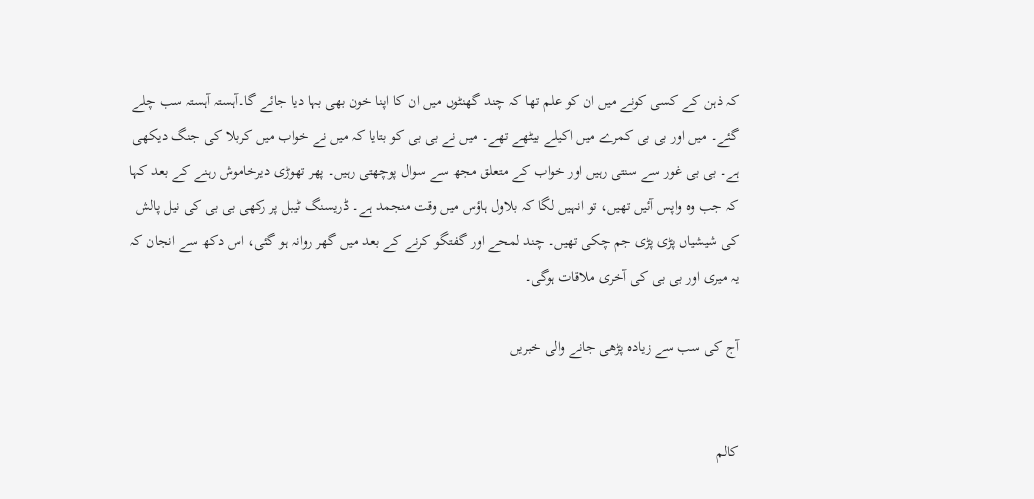کہ ذہن کے کسی کونے میں ان کو علم تھا کہ چند گھنٹوں میں ان کا اپنا خون بھی بہا دیا جائے گا۔آہستہ آہستہ سب چلے گئے۔ میں اور بی بی کمرے میں اکیلے بیٹھے تھے۔ میں نے بی بی کو بتایا کہ میں نے خواب میں کربلا کی جنگ دیکھی ہے۔ بی بی غور سے سنتی رہیں اور خواب کے متعلق مجھ سے سوال پوچھتی رہیں۔ پھر تھوڑی دیرخاموش رہنے کے بعد کہا کہ جب وہ واپس آئیں تھیں، تو انہیں لگا کہ بلاول ہاؤس میں وقت منجمد ہے۔ ڈریسنگ ٹیبل پر رکھی بی بی کی نیل پالش کی شیشیاں پڑی پڑی جم چکی تھیں۔ چند لمحے اور گفتگو کرنے کے بعد میں گھر روانہ ہو گئی، اس دکھ سے انجان کہ یہ میری اور بی بی کی آخری ملاقات ہوگی۔

آج کی سب سے زیادہ پڑھی جانے والی خبریں


کالم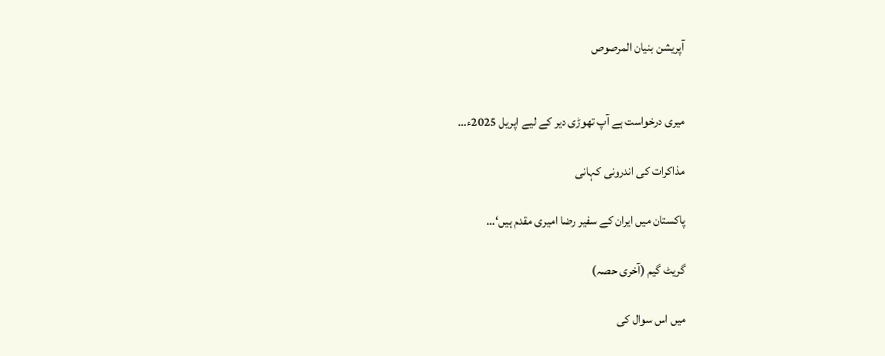آپریشن بنیان المرصوص


میری درخواست ہے آپ تھوڑی دیر کے لیے اپریل 2025ء…

مذاکرات کی اندرونی کہانی

پاکستان میں ایران کے سفیر رضا امیری مقدم ہیں‘…

گریٹ گیم (آخری حصہ)

میں اس سوال کی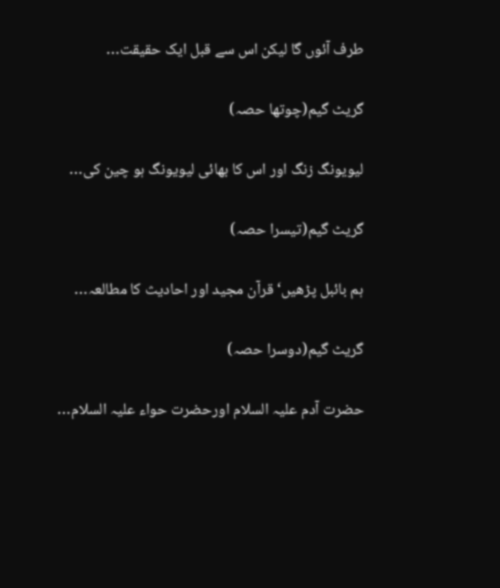طرف آئوں گا لیکن اس سے قبل ایک حقیقت…

گریٹ گیم(چوتھا حصہ)

لیویونگ زنگ اور اس کا بھائی لیویونگ ہو چین کی…

گریٹ گیم(تیسرا حصہ)

ہم بائبل پڑھیں‘ قرآن مجید اور احادیث کا مطالعہ…

گریٹ گیم(دوسرا حصہ)

حضرت آدم علیہ السلام اورحضرت حواء علیہ السلام…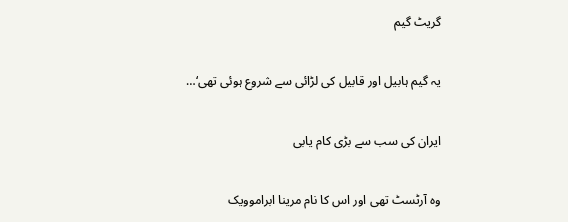گریٹ گیم

یہ گیم ہابیل اور قابیل کی لڑائی سے شروع ہوئی تھی‘…

ایران کی سب سے بڑی کام یابی

وہ آرٹسٹ تھی اور اس کا نام مرینا ابراموویک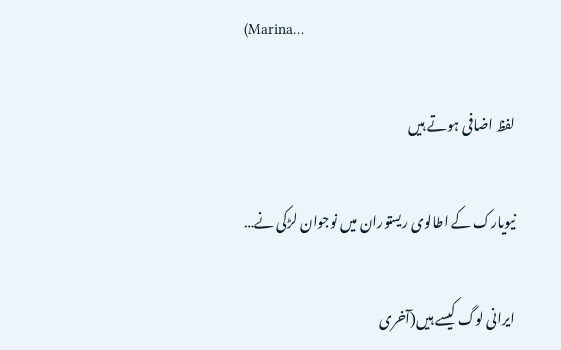(Marina…

لفظ اضافی ہوتے ہیں

نیویارک کے اطالوی ریستوران میں نوجوان لڑکی نے…

ایرانی لوگ کیسے ہیں(آخری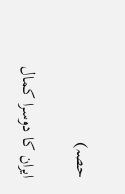حصہ)

ایران کا دوسرا کمال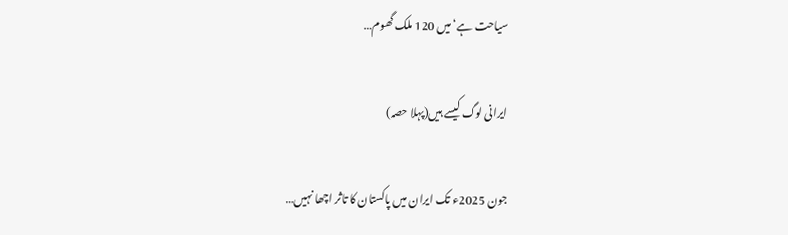سیاحت ہے‘ میں 120 ملک گھوم…

ایرانی لوگ کیسے ہیں(پہلا حصہ)

جون 2025ء تک ایران میں پاکستان کا تاثر اچھا نہیں…